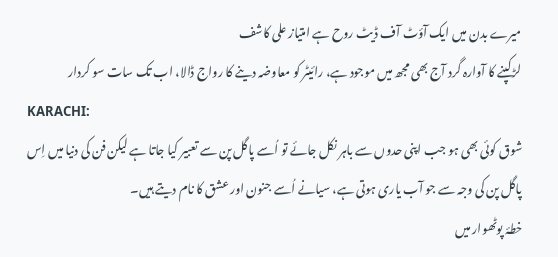میرے بدن میں ایک آؤٹ آف ڈیٹ روح ہے امتیاز علی کاشف
لڑکپنے کا آوارہ گرد آج بھی مجھ میں موجود ہے، رائیٹر کو معاوضہ دینے کا رواج ڈالا، اب تک سات سو کردار
KARACHI:
شوق کوئی بھی ہو جب اپنی حدوں سے باہر نکل جائے تو اُسے پاگل پن سے تعبیر کیا جاتا ہے لیکن فن کی دنیا میں اِس پاگل پن کی وجہ سے جو آب یاری ہوتی ہے، سیانے اُسے جنون اور عشق کا نام دیتے ہیں۔
خطۂ پوٹھوار میں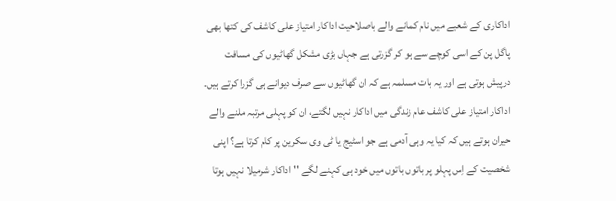اداکاری کے شعبے میں نام کمانے والے باصلاحیت اداکار امتیاز علی کاشف کی کتھا بھی پاگل پن کے اسی کوچے سے ہو کر گزرتی ہے جہاں بڑی مشکل گھاٹیوں کی مسافت درپیش ہوتی ہے اور یہ بات مسلمہ ہے کہ ان گھاٹیوں سے صرف دیوانے ہی گزرا کرتے ہیں۔
اداکار امتیاز علی کاشف عام زندگی میں اداکار نہیں لگتے، ان کو پہلی مرتبہ ملنے والے حیران ہوتے ہیں کہ کیا یہ وہی آدمی ہے جو اسٹیج یا ٹی وی سکرین پر کام کرتا ہے؟ اپنی شخصیت کے اِس پہلو پر باتوں باتوں میں خود ہی کہنے لگے ''اداکار شرمیلا نہیں ہوتا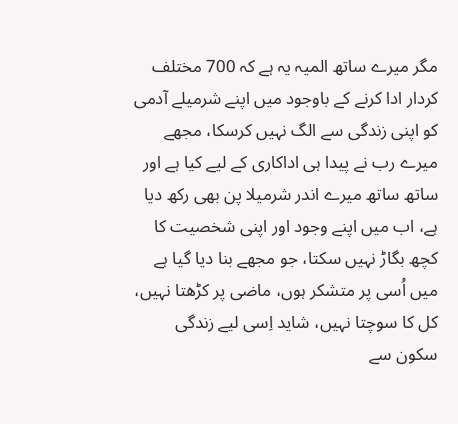مگر میرے ساتھ المیہ یہ ہے کہ 700 مختلف کردار ادا کرنے کے باوجود میں اپنے شرمیلے آدمی کو اپنی زندگی سے الگ نہیں کرسکا، مجھے میرے رب نے پیدا ہی اداکاری کے لیے کیا ہے اور ساتھ ساتھ میرے اندر شرمیلا پن بھی رکھ دیا ہے، اب میں اپنے وجود اور اپنی شخصیت کا کچھ بگاڑ نہیں سکتا، جو مجھے بنا دیا گیا ہے میں اُسی پر متشکر ہوں، ماضی پر کڑھتا نہیں، کل کا سوچتا نہیں، شاید اِسی لیے زندگی سکون سے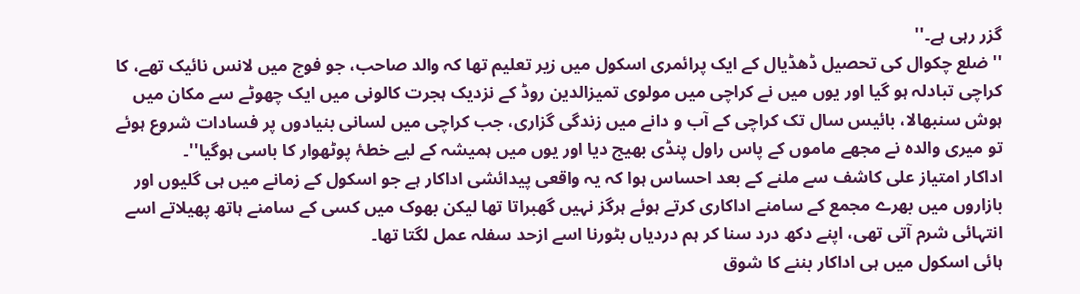گزر رہی ہے۔''
''ضلع چکوال کی تحصیل ڈھڈیال کے ایک پرائمری اسکول میں زیر تعلیم تھا کہ والد صاحب، جو فوج میں لانس نائیک تھے، کا کراچی تبادلہ ہو گیا اور یوں میں نے کراچی میں مولوی تمیزالدین روڈ کے نزدیک ہجرت کالونی میں ایک چھوٹے سے مکان میں ہوش سنبھالا، بائیس سال تک کراچی کے آب و دانے میں زندگی گزاری، جب کراچی میں لسانی بنیادوں پر فسادات شروع ہوئے تو میری والدہ نے مجھے ماموں کے پاس راول پنڈی بھیج دیا اور یوں میں ہمیشہ کے لیے خطۂ پوٹھوار کا باسی ہوگیا''۔
اداکار امتیاز علی کاشف سے ملنے کے بعد احساس ہوا کہ یہ واقعی پیدائشی اداکار ہے جو اسکول کے زمانے میں ہی گلیوں اور بازاروں میں بھرے مجمع کے سامنے اداکاری کرتے ہوئے ہرگز نہیں گھبراتا تھا لیکن بھوک میں کسی کے سامنے ہاتھ پھیلاتے اسے انتہائی شرم آتی تھی، اپنے دکھ درد سنا کر ہم دردیاں بٹورنا اسے ازحد سفلہ عمل لگتا تھا۔
ہائی اسکول میں ہی اداکار بننے کا شوق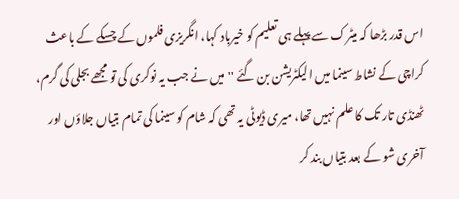اس قدر بڑھا کہ میٹرک سے پہلے ہی تعلیم کو خیرباد کہا، انگریزی فلموں کے چسکے کے باعث کراچی کے نشاط سینما میں الیکٹریشن بن گئے ''میں نے جب یہ نوکری کی تو مجھے بجلی کی گرم، ٹھنڈی تار تک کا علم نہیں تھا، میری ڈیوٹی یہ تھی کہ شام کو سینما کی تمام بتیاں جلاؤں اور آخری شو کے بعد بتیاں بند کر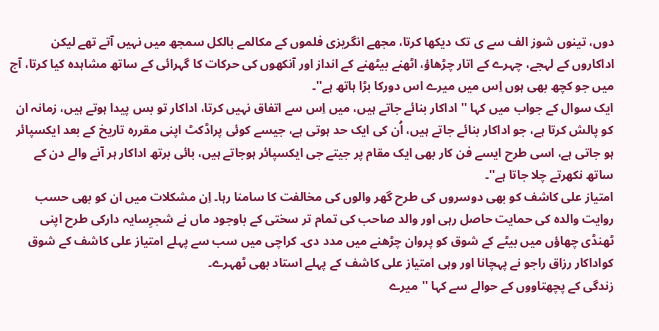دوں، تینوں شوز الف سے ی تک دیکھا کرتا، مجھے انگریزی فلموں کے مکالمے بالکل سمجھ میں نہیں آتے تھے لیکن اداکاروں کے لہجے، چہرے کے اتار چڑھاؤ، اٹھنے بیٹھنے کے انداز اور آنکھوں کی حرکات کا گہرائی کے ساتھ مشاہدہ کیا کرتا، آج میں جو کچھ بھی ہوں اِس میں میرے اس دورکا بڑا ہاتھ ہے''۔
ایک سوال کے جواب میں کہا ''اداکار بنائے جاتے ہیں، میں اِس سے اتفاق نہیں کرتا، اداکار تو بس پیدا ہوتے ہیں، زمانہ ان کو پالش کرتا ہے، جو اداکار بنائے جاتے ہیں، اُن کی ایک حد ہوتی ہے، جیسے کوئی پراڈکٹ اپنی مقررہ تاریخ کے بعد ایکسپائر ہو جاتی ہے، اسی طرح ایسے فن کار بھی ایک مقام پر جیتے جی ایکسپائر ہوجاتے ہیں، بائی برتھ اداکار ہر آنے والے دن کے ساتھ نکھرتے چلا جاتا ہے''۔
امتیاز علی کاشف کو بھی دوسروں کی طرح گھر والوں کی مخالفت کا سامنا رہا۔ اِن مشکلات میں ان کو بھی حسب روایت والدہ کی حمایت حاصل رہی اور والد صاحب کی تمام تر سختی کے باوجود ماں نے شجرِسایہ دارکی طرح اپنی ٹھنڈی چھاؤں میں بیٹے کے شوق کو پروان چڑھنے میں مدد دی۔ کراچی میں سب سے پہلے امتیاز علی کاشف کے شوق کواداکار رزاق راجو نے پہچانا اور وہی امتیاز علی کاشف کے پہلے استاد بھی ٹھہرے۔
زندگی کے پچھتاووں کے حوالے سے کہا ''میرے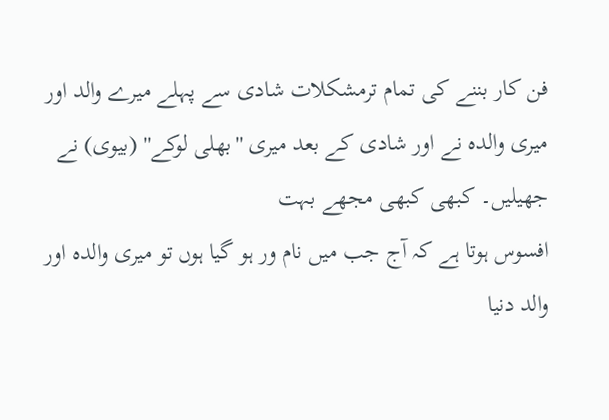فن کار بننے کی تمام ترمشکلات شادی سے پہلے میرے والد اور میری والدہ نے اور شادی کے بعد میری ''بھلی لوکے'' (بیوی) نے جھیلیں۔ کبھی کبھی مجھے بہت
افسوس ہوتا ہے کہ آج جب میں نام ور ہو گیا ہوں تو میری والدہ اور والد دنیا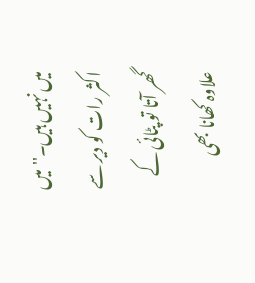میں نہیں ہیں۔'' میں اکثر رات کو دیر سے گھر آتا تو پٹائی کے علاوہ کھانا بھی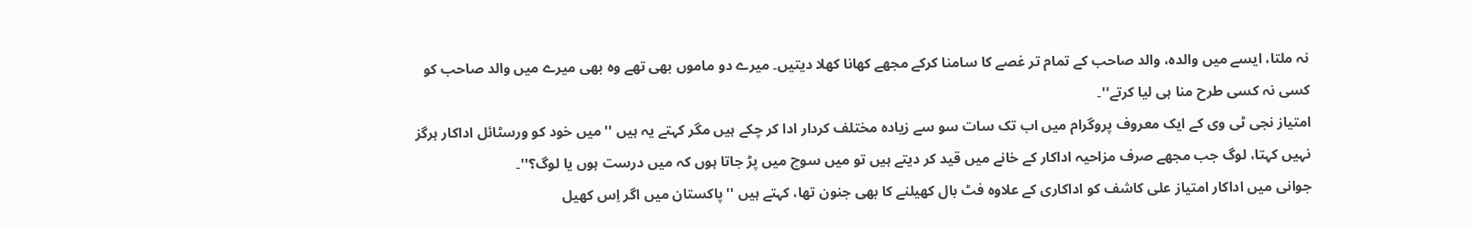نہ ملتا، ایسے میں والدہ، والد صاحب کے تمام تر غصے کا سامنا کرکے مجھے کھانا کھلا دیتیں۔ میرے دو ماموں بھی تھے وہ بھی میرے میں والد صاحب کو کسی نہ کسی طرح منا ہی لیا کرتے''۔
امتیاز نجی ٹی وی کے ایک معروف پروگرام میں اب تک سات سو سے زیادہ مختلف کردار ادا کر چکے ہیں مگر کہتے یہ ہیں ''میں خود کو ورسٹائل اداکار ہرگز نہیں کہتا، لوگ جب مجھے صرف مزاحیہ اداکار کے خانے میں قید کر دیتے ہیں تو میں سوچ میں پڑ جاتا ہوں کہ میں درست ہوں یا لوگ؟''۔
جوانی میں اداکار امتیاز علی کاشف کو اداکاری کے علاوہ فٹ بال کھیلنے کا بھی جنون تھا، کہتے ہیں ''پاکستان میں اگر اِس کھیل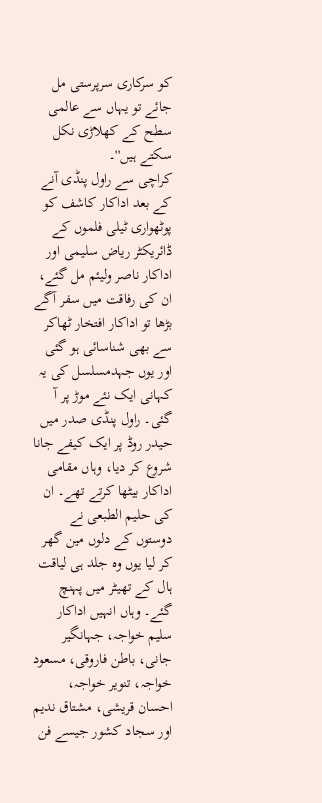کو سرکاری سرپرستی مل جائے تو یہاں سے عالمی سطح کے کھلاڑی نکل سکتے ہیں''۔
کراچی سے راول پنڈی آنے کے بعد اداکار کاشف کو پوٹھواری ٹیلی فلموں کے ڈائریکٹر ریاض سلیمی اور اداکار ناصر ولیئم مل گئے، ان کی رفاقت میں سفر آگے بڑھا تو اداکار افتخار ٹھاکر سے بھی شناسائی ہو گئی اور یوں جہدمسلسل کی یہ کہانی ایک نئے موڑ پر آ گئی۔ راول پنڈی صدر میں حیدر روڈ پر ایک کیفے جانا شروع کر دیا، وہاں مقامی اداکار بیٹھا کرتے تھے۔ ان کی حلیم الطبعی نے دوستوں کے دلوں مین گھر کر لیا یوں وہ جلد ہی لیاقت ہال کے تھیٹر میں پہنچ گئے۔ وہاں انہیں اداکار سلیم خواجہ، جہانگیر جانی، باطن فاروقی، مسعود خواجہ، تنویر خواجہ، احسان قریشی، مشتاق ندیم اور سجاد کشور جیسے فن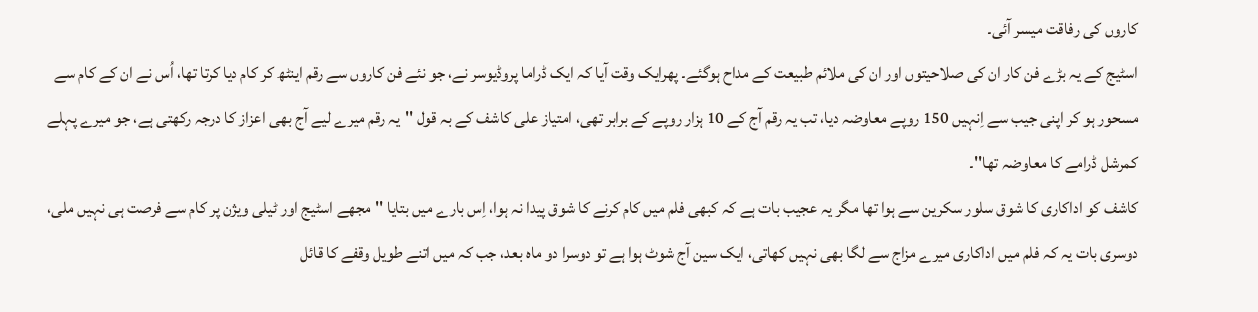کاروں کی رفاقت میسر آئی۔
اسٹیج کے یہ بڑے فن کار ان کی صلاحیتوں اور ان کی ملائم طبیعت کے مداح ہوگئے۔ پھرایک وقت آیا کہ ایک ڈراما پروڈیوسر نے، جو نئے فن کاروں سے رقم اینٹھ کر کام دیا کرتا تھا، اُس نے ان کے کام سے مسحور ہو کر اپنی جیب سے اِنہیں 150 روپے معاوضہ دیا، تب یہ رقم آج کے 10 ہزار روپے کے برابر تھی، امتیاز علی کاشف کے بہ قول ''یہ رقم میرے لیے آج بھی اعزاز کا درجہ رکھتی ہے، جو میرے پہلے کمرشل ڈرامے کا معاوضہ تھا''۔
کاشف کو اداکاری کا شوق سلور سکرین سے ہوا تھا مگر یہ عجیب بات ہے کہ کبھی فلم میں کام کرنے کا شوق پیدا نہ ہوا، اِس بارے میں بتایا ''مجھے اسٹیج اور ٹیلی ویژن پر کام سے فرصت ہی نہیں ملی، دوسری بات یہ کہ فلم میں اداکاری میرے مزاج سے لگا بھی نہیں کھاتی، ایک سین آج شوٹ ہوا ہے تو دوسرا دو ماہ بعد، جب کہ میں اتنے طویل وقفے کا قائل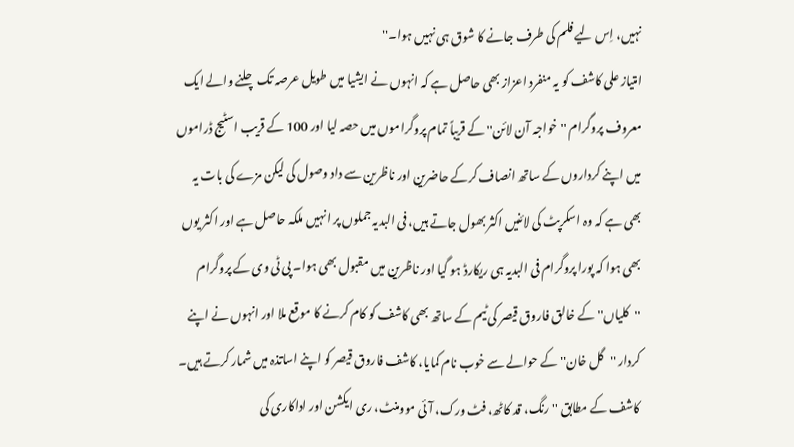نہیں، اِس لیے فلم کی طرف جانے کا شوق ہی نہیں ہوا۔''
امتیاز علی کاشف کو یہ منفرد اعزاز بھی حاصل ہے کہ انہوں نے ایشیا میں طویل عرصہ تک چلنے والے ایک معروف پروگرام ''خواجہ آن لائن'' کے قریباً تمام پروگراموں میں حصہ لیا اور 100 کے قریب اسٹیج ڈراموں میں اپنے کرداروں کے ساتھ انصاف کرکے حاضرین اور ناظرین سے داد وصول کی لیکن مزے کی بات یہ بھی ہے کہ وہ اسکرپٹ کی لائنیں اکثر بھول جاتے ہیں، فی البدیہ جملوں پر انہیں ملکہ حاصل ہے اور اکثر یوں بھی ہوا کہ پورا پروگرام فی البدیہ ہی ریکارڈ ہو گیا اور ناظرین میں مقبول بھی ہوا۔ پی ٹی وی کے پروگرام ''کلیاں'' کے خالق فاروق قیصر کی ٹیم کے ساتھ بھی کاشف کو کام کرنے کا موقع ملا اور انہوں نے اپنے کردار ''گل خان'' کے حوالے سے خوب نام کمایا، کاشف فاروق قیصر کو اپنے اساتذہ میں شمار کرتے ہیں۔
کاشف کے مطابق ''رنگ، قد کاٹھ، فٹ ورک، آئی موومنٹ، ری ایکشن اور اداکاری کی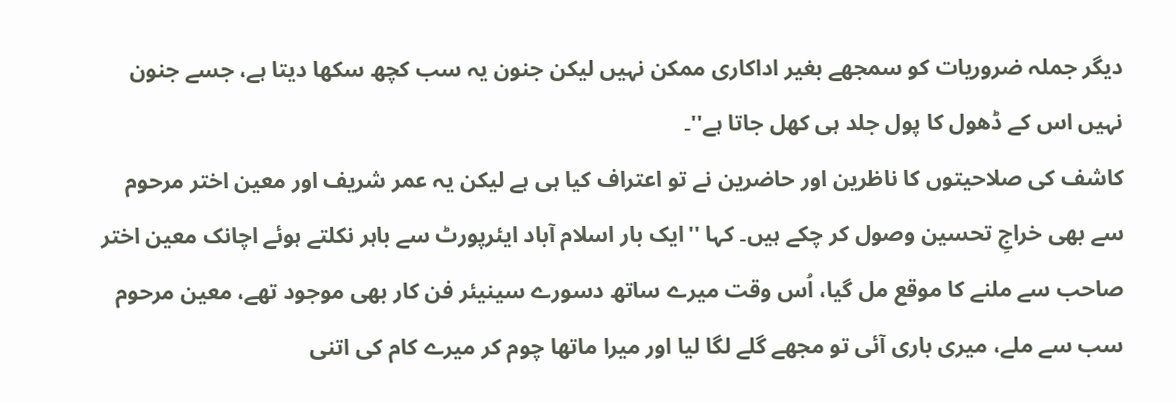دیگر جملہ ضروریات کو سمجھے بغیر اداکاری ممکن نہیں لیکن جنون یہ سب کچھ سکھا دیتا ہے، جسے جنون نہیں اس کے ڈھول کا پول جلد ہی کھل جاتا ہے''۔
کاشف کی صلاحیتوں کا ناظرین اور حاضرین نے تو اعتراف کیا ہی ہے لیکن یہ عمر شریف اور معین اختر مرحوم سے بھی خراجِ تحسین وصول کر چکے ہیں۔ کہا ''ایک بار اسلام آباد ایئرپورٹ سے باہر نکلتے ہوئے اچانک معین اختر صاحب سے ملنے کا موقع مل گیا، اُس وقت میرے ساتھ دسورے سینیئر فن کار بھی موجود تھے، معین مرحوم سب سے ملے، میری باری آئی تو مجھے گلے لگا لیا اور میرا ماتھا چوم کر میرے کام کی اتنی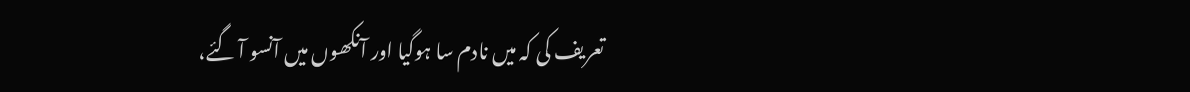تعریف کی کہ میں نادم سا ہوگیا اور آنکھوں میں آنسو آ گئے،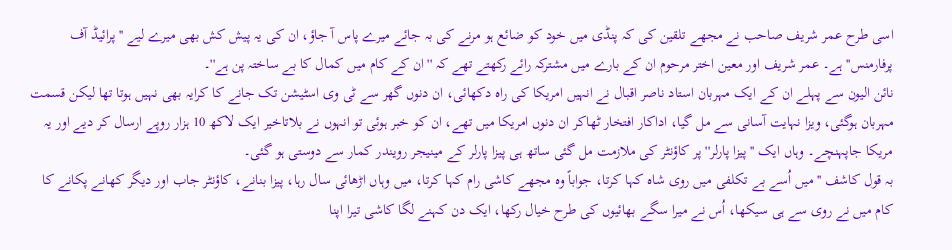اسی طرح عمر شریف صاحب نے مجھے تلقین کی کہ پنڈی میں خود کو ضائع ہو مرنے کی بہ جائے میرے پاس آ جاؤ، ان کی یہ پیش کش بھی میرے لیے ''پرائیڈ آف پرفارمنس'' ہے۔ عمر شریف اور معین اختر مرحوم ان کے بارے میں مشترکہ رائے رکھتے تھے کہ ''ان کے کام میں کمال کا بے ساختہ پن ہے''۔
نائن الیون سے پہلے ان کے ایک مہربان استاد ناصر اقبال نے انہیں امریکا کی راہ دکھائی، ان دنوں گھر سے ٹی وی اسٹیشن تک جانے کا کرایہ بھی نہیں ہوتا تھا لیکن قسمت مہربان ہوگئی، ویزا نہایت آسانی سے مل گیا، اداکار افتخار ٹھاکر ان دنوں امریکا میں تھے، ان کو خبر ہوئی تو انہوں نے بلاتاخیر ایک لاکھ 10 ہزار روپے ارسال کر دیے اور یہ مریکا جاپہنچے۔ وہاں ایک ''پیزا پارلر'' پر کاؤنٹر کی ملازمت مل گئی ساتھ ہی پیزا پارلر کے مینیجر رویندر کمار سے دوستی ہو گئی۔
بہ قول کاشف ''میں اُسے بے تکلفی میں روی شاہ کہا کرتا، جواباً وہ مجھے کاشی رام کہا کرتا، میں وہاں اڑھائی سال رہا، پیزا بنانے، کاؤنٹر جاب اور دیگر کھانے پکانے کا کام میں نے روی سے ہی سیکھا، اُس نے میرا سگے بھائیوں کی طرح خیال رکھا، ایک دن کہنے لگا کاشی تیرا اپنا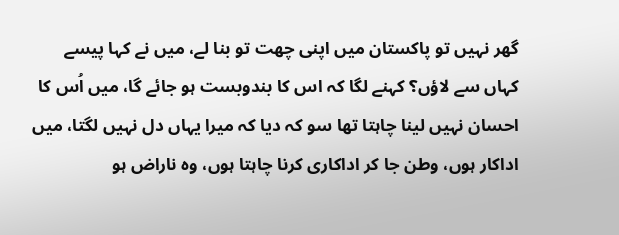گھر نہیں تو پاکستان میں اپنی چھت تو بنا لے، میں نے کہا پیسے کہاں سے لاؤں؟ کہنے لگا کہ اس کا بندوبست ہو جائے گا، میں اُس کا احسان نہیں لینا چاہتا تھا سو کہ دیا کہ میرا یہاں دل نہیں لگتا، میں اداکار ہوں، وطن جا کر اداکاری کرنا چاہتا ہوں، وہ ناراض ہو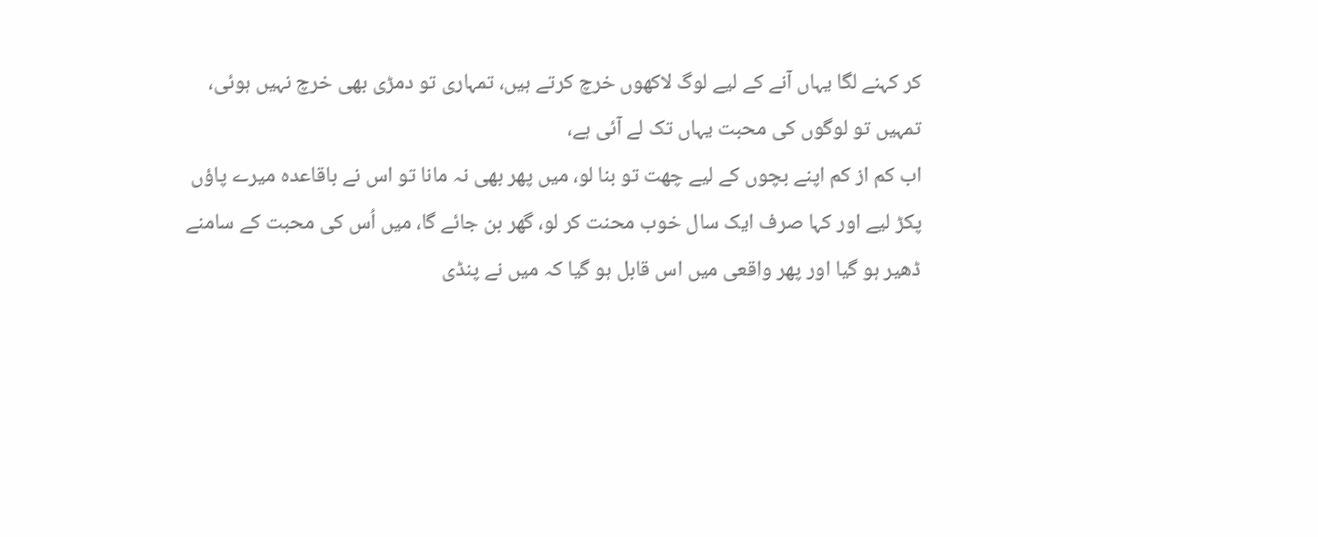کر کہنے لگا یہاں آنے کے لیے لوگ لاکھوں خرچ کرتے ہیں، تمہاری تو دمڑی بھی خرچ نہیں ہوئی، تمہیں تو لوگوں کی محبت یہاں تک لے آئی ہے،
اب کم از کم اپنے بچوں کے لیے چھت تو بنا لو، میں پھر بھی نہ مانا تو اس نے باقاعدہ میرے پاؤں پکڑ لیے اور کہا صرف ایک سال خوب محنت کر لو، گھر بن جائے گا، میں اُس کی محبت کے سامنے ڈھیر ہو گیا اور پھر واقعی میں اس قابل ہو گیا کہ میں نے پنڈی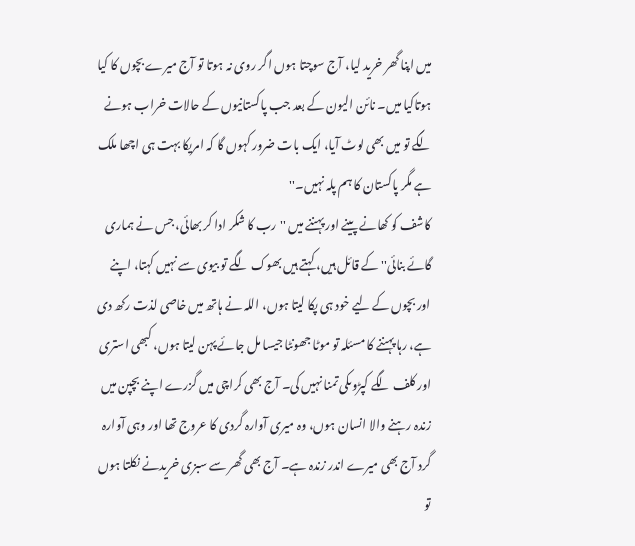میں اپنا گھر خرید لیا، آج سوچتا ہوں اگر روی نہ ہوتا تو آج میرے بچوں کا کیا ہوتاکیا میں۔ نائن الیون کے بعد جب پاکستانیوں کے حالات خراب ہونے لگے تو میں بھی لوٹ آیا، ایک بات ضرور کہوں گا کہ امریکا بہت ہی اچھا ملک ہے مگر پاکستان کا ہم پلہ نہیں۔''
کاشف کو کھانے پینے اور پہننے میں ''رب کا شکر ادا کر بھائی، جس نے ہماری گائے بنائی'' کے قائل ہیں، کہتے ہیں بھوک لگے تو بیوی سے نہیں کہتا، اپنے اور بچوں کے لیے خود ہی پکا لیتا ہوں، اللہ نے ہاتھ میں خاصی لذت رکھ دی ہے، رہا پہننے کا مسئلہ تو موٹا جھونٹا جیسا مل جائے پہن لیتا ہوں، کبھی استری اور کلف لگے کپڑوںکی تمنا نہیں کی۔ آج بھی کراچی میں گزرے اپنے بچپن میں زندہ رہنے والا انسان ہوں، وہ میری آوارہ گردی کا عروج تھا اور وہی آوارہ گرد آج بھی میرے اندر زندہ ہے۔ آج بھی گھر سے سبزی خریدنے نکلتا ہوں تو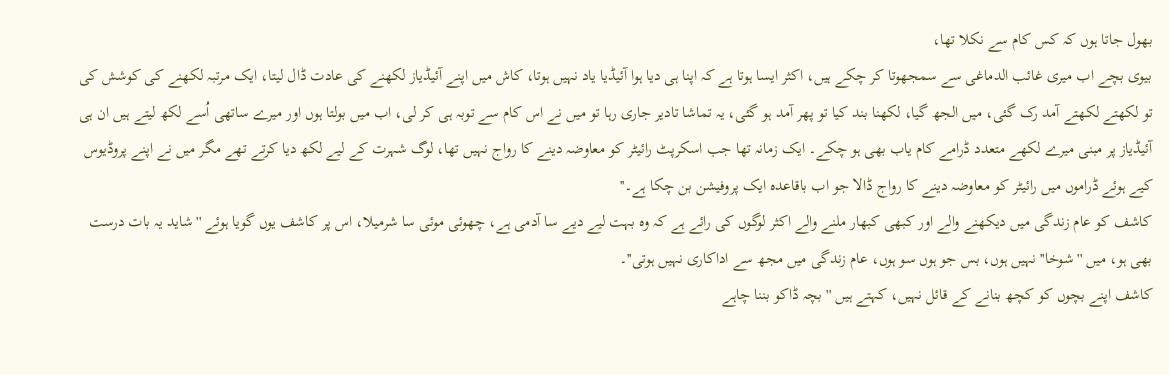بھول جاتا ہوں کہ کس کام سے نکلا تھا،
بیوی بچے اب میری غائب الدماغی سے سمجھوتا کر چکے ہیں، اکثر ایسا ہوتا ہے کہ اپنا ہی دیا ہوا آئیڈیا یاد نہیں ہوتا، کاش میں اپنے آئیڈیاز لکھنے کی عادت ڈال لیتا، ایک مرتبہ لکھنے کی کوشش کی تو لکھتے لکھتے آمد رک گئی، میں الجھ گیا، لکھنا بند کیا تو پھر آمد ہو گئی، یہ تماشا تادیر جاری رہا تو میں نے اس کام سے توبہ ہی کر لی، اب میں بولتا ہوں اور میرے ساتھی اُسے لکھ لیتے ہیں ان ہی آئیڈیاز پر مبنی میرے لکھے متعدد ڈرامے کام یاب بھی ہو چکے۔ ایک زمانہ تھا جب اسکرپٹ رائیٹر کو معاوضہ دینے کا رواج نہیں تھا، لوگ شہرت کے لیے لکھ دیا کرتے تھے مگر میں نے اپنے پروڈیوس کیے ہوئے ڈراموں میں رائیٹر کو معاوضہ دینے کا رواج ڈالا جو اب باقاعدہ ایک پروفیشن بن چکا ہے۔''
کاشف کو عام زندگی میں دیکھنے والے اور کبھی کبھار ملنے والے اکثر لوگوں کی رائے ہے کہ وہ بہت لیے دیے سا آدمی ہے، چھوئی موئی سا شرمیلا، اس پر کاشف یوں گویا ہوئے ''شاید یہ بات درست بھی ہو، میں ''شوخا'' نہیں ہوں، بس جو ہوں سو ہوں، عام زندگی میں مجھ سے اداکاری نہیں ہوتی''۔
کاشف اپنے بچوں کو کچھ بنانے کے قائل نہیں، کہتے ہیں ''بچہ ڈاکو بننا چاہے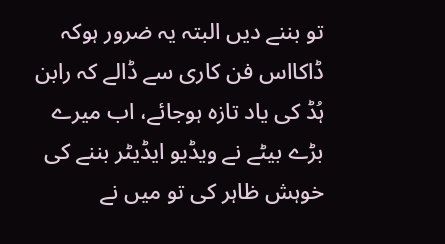تو بننے دیں البتہ یہ ضرور ہوکہ ڈاکااس فن کاری سے ڈالے کہ رابن ہُڈ کی یاد تازہ ہوجائے، اب میرے بڑے بیٹے نے ویڈیو ایڈیٹر بننے کی خوہش ظاہر کی تو میں نے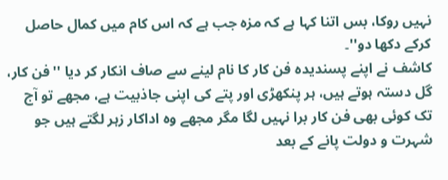نہیں روکا، بس اتنا کہا ہے کہ مزہ جب ہے کہ اس کام میں کمال حاصل کرکے دکھا دو''۔
کاشف نے اپنے پسندیدہ فن کار کا نام لینے سے صاف انکار کر دیا ''فن کار، گل دستہ ہوتے ہیں، ہر پنکھڑی اور پتے کی اپنی جاذبیت ہے، مجھے تو آج تک کوئی بھی فن کار برا نہیں لگا مگر مجھے وہ اداکار زہر لگتے ہیں جو شہرت و دولت پانے کے بعد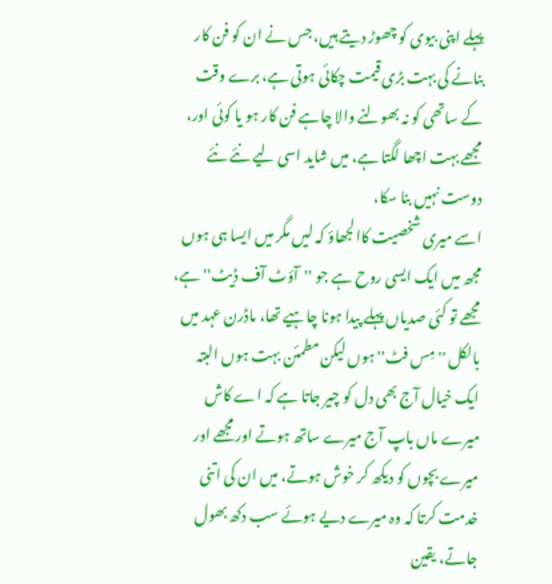پہلے اپنی بیوی کو چھوڑ دیتے ہیں، جس نے ان کو فن کار بنانے کی بہت بڑی قیمت چکائی ہوتی ہے، برے وقت کے ساتھی کو نہ بھولنے والا چاہے فن کار ہو یا کوئی اور، مجھے بہت اچھا لگتا ہے، میں شاید اسی لیے نئے نئے دوست نہیں بنا سکا،
اسے میری شخصیت کاالجھاؤ کہ لیں مگر میں ایسا ہی ہوں مجھ میں ایک ایسی روح ہے جو ''آؤٹ آف ڈیٹ'' ہے، مجھے تو کئی صدیاں پہلے پیدا ہونا چاہیے تھا، ماڈرن عہد میں بالکل ''مِس فٹ'' ہوں لیکن مطمئن بہت ہوں البتہ ایک خیال آج بھی دل کو چیر جاتا ہے کہ اے کاش میرے ماں باپ آج میرے ساتھ ہوتے اور مجھے اور میرے بچوں کو دیکھ کر خوش ہوتے، میں ان کی اتنی خدمت کرتا کہ وہ میرے دیے ہوئے سب دکھ بھول جاتے، یقین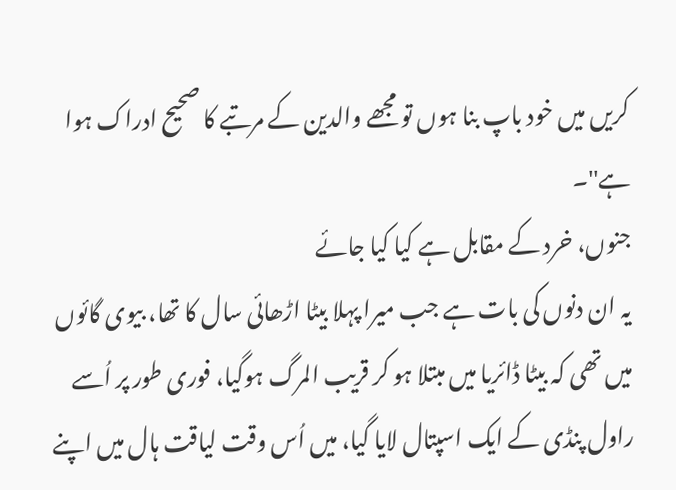کریں میں خود باپ بنا ہوں تو مجھے والدین کے مرتبے کا صحیح ادراک ہوا ہے''۔
جنوں، خرد کے مقابل ہے کیا کیا جائے
یہ ان دنوں کی بات ہے جب میرا پہلا بیٹا اڑھائی سال کا تھا، بیوی گائوں میں تھی کہ بیٹا ڈائریا میں مبتلا ہو کر قریب المرگ ہوگیا، فوری طور پر اُسے راول پنڈی کے ایک اسپتال لایا گیا، میں اُس وقت لیاقت ہال میں اپنے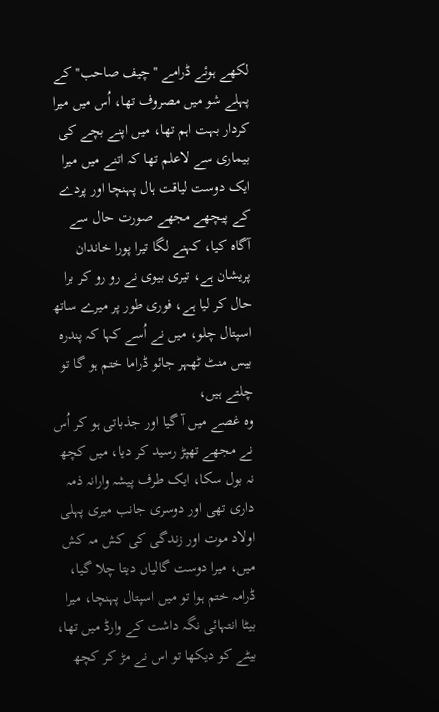لکھے ہوئے ڈرامے ''چیف صاحب'' کے پہلے شو میں مصروف تھا، اُس میں میرا کردار بہت اہم تھا، میں اپنے بچے کی بیماری سے لاعلم تھا کہ اتنے میں میرا ایک دوست لیاقت ہال پہنچا اور پردے کے پیچھے مجھے صورت حال سے آگاہ کیا، کہنے لگا تیرا پورا خاندان پریشان ہے، تیری بیوی نے رو رو کر برا حال کر لیا ہے، فوری طور پر میرے ساتھ اسپتال چلو، میں نے اُسے کہا کہ پندرہ بیس منٹ ٹھہر جائو ڈراما ختم ہو گا تو چلتے ہیں،
وہ غصے میں آ گیا اور جذباتی ہو کر اُس نے مجھے تھپڑ رسید کر دیا، میں کچھ نہ بول سکا، ایک طرف پیشہ وارانہ ذمہ داری تھی اور دوسری جانب میری پہلی اولاد موت اور زندگی کی کش مہ کش میں، میرا دوست گالیاں دیتا چلا گیا، ڈرامہ ختم ہوا تو میں اسپتال پہنچا، میرا بیٹا انتہائی نگہ داشت کے وارڈ میں تھا، بیٹے کو دیکھا تو اس نے مڑ کر کچھ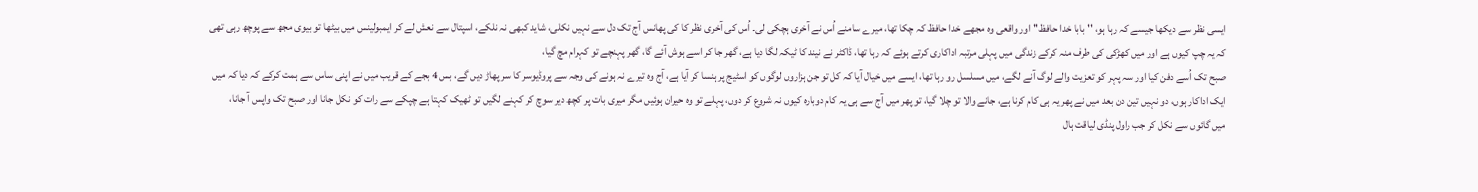ایسی نظر سے دیکھا جیسے کہ رہا ہو، ''بابا خدا حافظ'' اور واقعی وہ مجھے خدا حافظ کہ چکا تھا، میرے سامنے اُس نے آخری ہچکی لی۔ اُس کی آخری نظر کا کی پھانس آج تک دل سے نہیں نکلی، شاید کبھی نہ نلکے، اسپتال سے نعش لے کر ایمبولینس میں بیٹھا تو بیوی مجھ سے پوچھ رہی تھی کہ یہ چپ کیوں ہے اور میں کھڑکی کی طرف منہ کرکے زندگی میں پہلی مرتبہ اداکاری کرتے ہوئے کہ رہا تھا، ڈاکٹر نے نیند کا ٹیکہ لگا دیا ہے، گھر جا کر اسے ہوش آئے گا، گھر پہنچے تو کہرام مچ گیا،
صبح تک اُسے دفن کیا اور سہ پہر کو تعزیت والے لوگ آنے لگے، میں مسلسل رو رہا تھا، ایسے میں خیال آیا کہ کل تو جن ہزاروں لوگوں کو اسٹیج پر ہنسا کر آیا ہے، آج وہ تیرے نہ ہونے کی وجہ سے پروڈیوسر کا سر پھاڑ دیں گے، بس 4 بجے کے قریب میں نے اپنی ساس سے ہمت کرکے کہ دیا کہ میں ایک اداکار ہوں، دو نہیں تین دن بعد میں نے پھر یہ ہی کام کرنا ہے، جانے والا تو چلا گیا، تو پھر میں آج سے ہی یہ کام دوبارہ کیوں نہ شروع کر دوں، پہلے تو وہ حیران ہوئیں مگر میری بات پر کچھ دیر سوچ کر کہنے لگیں تو ٹھیک کہتا ہے چپکے سے رات کو نکل جانا اور صبح تک واپس آ جانا،
میں گائوں سے نکل کر جب راول پنڈی لیاقت ہال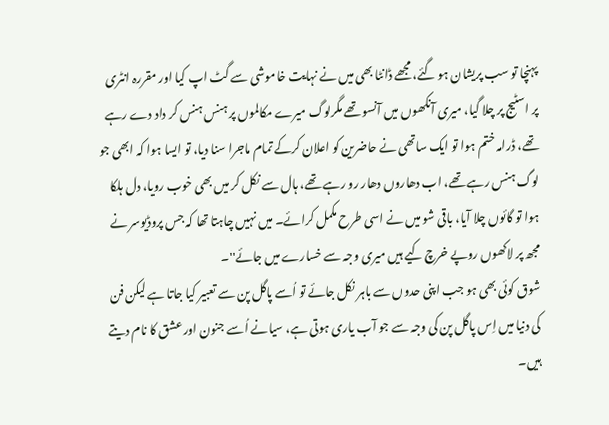پہنچا تو سب پریشان ہو گئے، مجھے ڈانٹا بھی میں نے نہایت خاموشی سے گٹ اپ کیا اور مقررہ انٹری پر اسٹیج پر چلا گیا، میری آنکھوں میں آنسو تھے مگرلوگ میرے مکالموں پر ہنس ہنس کر داد دے رہے تھے، ڈرامہ ختم ہوا تو ایک ساتھی نے حاضرین کو اعلان کرکے تمام ماجرا سنا دیا، تو ایسا ہوا کہ ابھی جو لوگ ہنس رہے تھے، اب دھاروں دھار رو رہے تھے، ہال سے نکل کر میں بھی خوب رویا، دل ہلکا ہوا تو گائوں چلا آیا، باقی شو میں نے اسی طرح مکمل کرائے۔ میں نہیں چاہتا تھا کہ جس پروڈیوسر نے مجھ پر لاکھوں روپے خرچ کیے ہیں میری وجہ سے خسارے میں جائے''۔
شوق کوئی بھی ہو جب اپنی حدوں سے باہر نکل جائے تو اُسے پاگل پن سے تعبیر کیا جاتا ہے لیکن فن کی دنیا میں اِس پاگل پن کی وجہ سے جو آب یاری ہوتی ہے، سیانے اُسے جنون اور عشق کا نام دیتے ہیں۔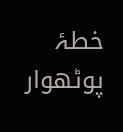خطۂ پوٹھوار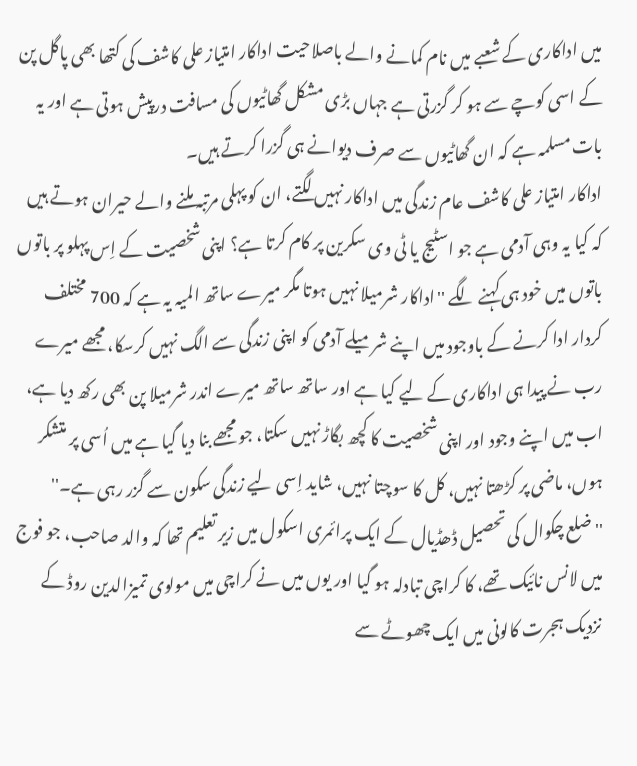میں اداکاری کے شعبے میں نام کمانے والے باصلاحیت اداکار امتیاز علی کاشف کی کتھا بھی پاگل پن کے اسی کوچے سے ہو کر گزرتی ہے جہاں بڑی مشکل گھاٹیوں کی مسافت درپیش ہوتی ہے اور یہ بات مسلمہ ہے کہ ان گھاٹیوں سے صرف دیوانے ہی گزرا کرتے ہیں۔
اداکار امتیاز علی کاشف عام زندگی میں اداکار نہیں لگتے، ان کو پہلی مرتبہ ملنے والے حیران ہوتے ہیں کہ کیا یہ وہی آدمی ہے جو اسٹیج یا ٹی وی سکرین پر کام کرتا ہے؟ اپنی شخصیت کے اِس پہلو پر باتوں باتوں میں خود ہی کہنے لگے ''اداکار شرمیلا نہیں ہوتا مگر میرے ساتھ المیہ یہ ہے کہ 700 مختلف کردار ادا کرنے کے باوجود میں اپنے شرمیلے آدمی کو اپنی زندگی سے الگ نہیں کرسکا، مجھے میرے رب نے پیدا ہی اداکاری کے لیے کیا ہے اور ساتھ ساتھ میرے اندر شرمیلا پن بھی رکھ دیا ہے، اب میں اپنے وجود اور اپنی شخصیت کا کچھ بگاڑ نہیں سکتا، جو مجھے بنا دیا گیا ہے میں اُسی پر متشکر ہوں، ماضی پر کڑھتا نہیں، کل کا سوچتا نہیں، شاید اِسی لیے زندگی سکون سے گزر رہی ہے۔''
''ضلع چکوال کی تحصیل ڈھڈیال کے ایک پرائمری اسکول میں زیر تعلیم تھا کہ والد صاحب، جو فوج میں لانس نائیک تھے، کا کراچی تبادلہ ہو گیا اور یوں میں نے کراچی میں مولوی تمیزالدین روڈ کے نزدیک ہجرت کالونی میں ایک چھوٹے سے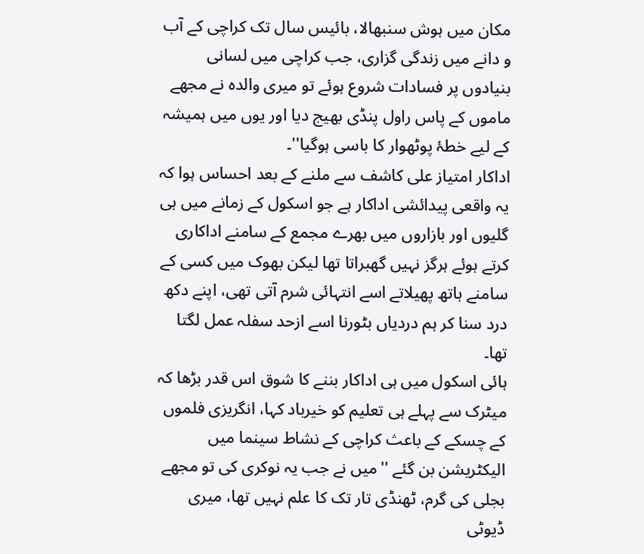مکان میں ہوش سنبھالا، بائیس سال تک کراچی کے آب و دانے میں زندگی گزاری، جب کراچی میں لسانی بنیادوں پر فسادات شروع ہوئے تو میری والدہ نے مجھے ماموں کے پاس راول پنڈی بھیج دیا اور یوں میں ہمیشہ کے لیے خطۂ پوٹھوار کا باسی ہوگیا''۔
اداکار امتیاز علی کاشف سے ملنے کے بعد احساس ہوا کہ یہ واقعی پیدائشی اداکار ہے جو اسکول کے زمانے میں ہی گلیوں اور بازاروں میں بھرے مجمع کے سامنے اداکاری کرتے ہوئے ہرگز نہیں گھبراتا تھا لیکن بھوک میں کسی کے سامنے ہاتھ پھیلاتے اسے انتہائی شرم آتی تھی، اپنے دکھ درد سنا کر ہم دردیاں بٹورنا اسے ازحد سفلہ عمل لگتا تھا۔
ہائی اسکول میں ہی اداکار بننے کا شوق اس قدر بڑھا کہ میٹرک سے پہلے ہی تعلیم کو خیرباد کہا، انگریزی فلموں کے چسکے کے باعث کراچی کے نشاط سینما میں الیکٹریشن بن گئے ''میں نے جب یہ نوکری کی تو مجھے بجلی کی گرم، ٹھنڈی تار تک کا علم نہیں تھا، میری ڈیوٹی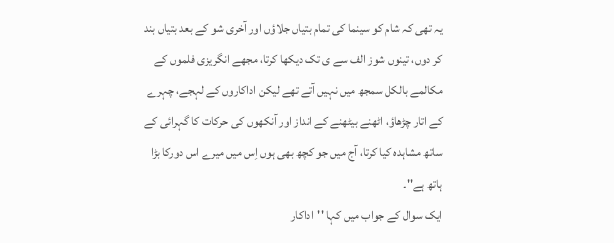یہ تھی کہ شام کو سینما کی تمام بتیاں جلاؤں اور آخری شو کے بعد بتیاں بند کر دوں، تینوں شوز الف سے ی تک دیکھا کرتا، مجھے انگریزی فلموں کے مکالمے بالکل سمجھ میں نہیں آتے تھے لیکن اداکاروں کے لہجے، چہرے کے اتار چڑھاؤ، اٹھنے بیٹھنے کے انداز اور آنکھوں کی حرکات کا گہرائی کے ساتھ مشاہدہ کیا کرتا، آج میں جو کچھ بھی ہوں اِس میں میرے اس دورکا بڑا ہاتھ ہے''۔
ایک سوال کے جواب میں کہا ''اداکار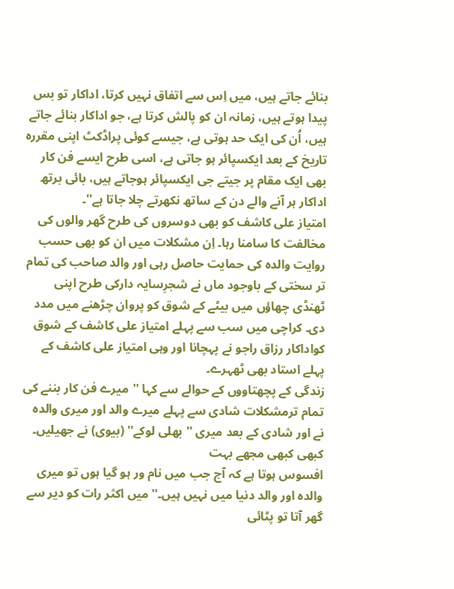بنائے جاتے ہیں، میں اِس سے اتفاق نہیں کرتا، اداکار تو بس پیدا ہوتے ہیں، زمانہ ان کو پالش کرتا ہے، جو اداکار بنائے جاتے ہیں، اُن کی ایک حد ہوتی ہے، جیسے کوئی پراڈکٹ اپنی مقررہ تاریخ کے بعد ایکسپائر ہو جاتی ہے، اسی طرح ایسے فن کار بھی ایک مقام پر جیتے جی ایکسپائر ہوجاتے ہیں، بائی برتھ اداکار ہر آنے والے دن کے ساتھ نکھرتے چلا جاتا ہے''۔
امتیاز علی کاشف کو بھی دوسروں کی طرح گھر والوں کی مخالفت کا سامنا رہا۔ اِن مشکلات میں ان کو بھی حسب روایت والدہ کی حمایت حاصل رہی اور والد صاحب کی تمام تر سختی کے باوجود ماں نے شجرِسایہ دارکی طرح اپنی ٹھنڈی چھاؤں میں بیٹے کے شوق کو پروان چڑھنے میں مدد دی۔ کراچی میں سب سے پہلے امتیاز علی کاشف کے شوق کواداکار رزاق راجو نے پہچانا اور وہی امتیاز علی کاشف کے پہلے استاد بھی ٹھہرے۔
زندگی کے پچھتاووں کے حوالے سے کہا ''میرے فن کار بننے کی تمام ترمشکلات شادی سے پہلے میرے والد اور میری والدہ نے اور شادی کے بعد میری ''بھلی لوکے'' (بیوی) نے جھیلیں۔ کبھی کبھی مجھے بہت
افسوس ہوتا ہے کہ آج جب میں نام ور ہو گیا ہوں تو میری والدہ اور والد دنیا میں نہیں ہیں۔'' میں اکثر رات کو دیر سے گھر آتا تو پٹائی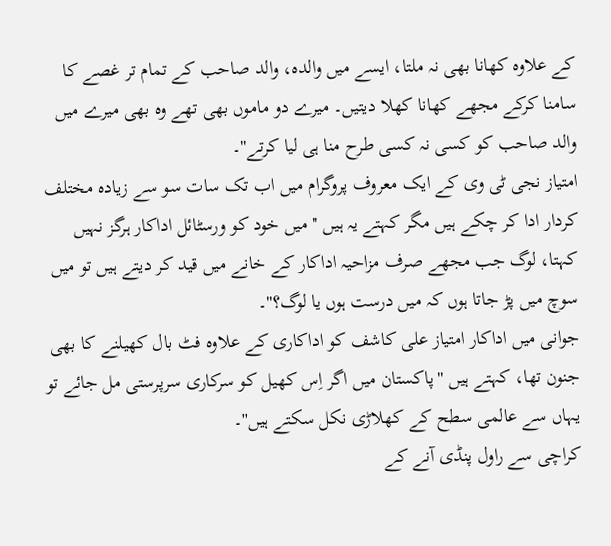کے علاوہ کھانا بھی نہ ملتا، ایسے میں والدہ، والد صاحب کے تمام تر غصے کا سامنا کرکے مجھے کھانا کھلا دیتیں۔ میرے دو ماموں بھی تھے وہ بھی میرے میں والد صاحب کو کسی نہ کسی طرح منا ہی لیا کرتے''۔
امتیاز نجی ٹی وی کے ایک معروف پروگرام میں اب تک سات سو سے زیادہ مختلف کردار ادا کر چکے ہیں مگر کہتے یہ ہیں ''میں خود کو ورسٹائل اداکار ہرگز نہیں کہتا، لوگ جب مجھے صرف مزاحیہ اداکار کے خانے میں قید کر دیتے ہیں تو میں سوچ میں پڑ جاتا ہوں کہ میں درست ہوں یا لوگ؟''۔
جوانی میں اداکار امتیاز علی کاشف کو اداکاری کے علاوہ فٹ بال کھیلنے کا بھی جنون تھا، کہتے ہیں ''پاکستان میں اگر اِس کھیل کو سرکاری سرپرستی مل جائے تو یہاں سے عالمی سطح کے کھلاڑی نکل سکتے ہیں''۔
کراچی سے راول پنڈی آنے کے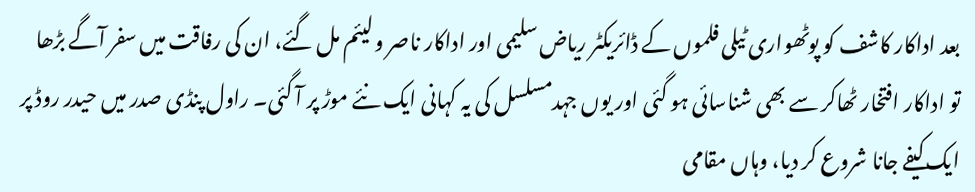بعد اداکار کاشف کو پوٹھواری ٹیلی فلموں کے ڈائریکٹر ریاض سلیمی اور اداکار ناصر ولیئم مل گئے، ان کی رفاقت میں سفر آگے بڑھا تو اداکار افتخار ٹھاکر سے بھی شناسائی ہو گئی اور یوں جہدمسلسل کی یہ کہانی ایک نئے موڑ پر آ گئی۔ راول پنڈی صدر میں حیدر روڈ پر ایک کیفے جانا شروع کر دیا، وہاں مقامی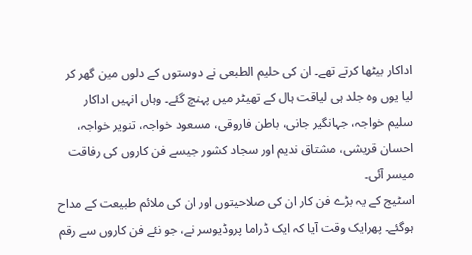اداکار بیٹھا کرتے تھے۔ ان کی حلیم الطبعی نے دوستوں کے دلوں مین گھر کر لیا یوں وہ جلد ہی لیاقت ہال کے تھیٹر میں پہنچ گئے۔ وہاں انہیں اداکار سلیم خواجہ، جہانگیر جانی، باطن فاروقی، مسعود خواجہ، تنویر خواجہ، احسان قریشی، مشتاق ندیم اور سجاد کشور جیسے فن کاروں کی رفاقت میسر آئی۔
اسٹیج کے یہ بڑے فن کار ان کی صلاحیتوں اور ان کی ملائم طبیعت کے مداح ہوگئے۔ پھرایک وقت آیا کہ ایک ڈراما پروڈیوسر نے، جو نئے فن کاروں سے رقم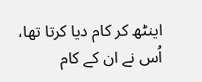اینٹھ کر کام دیا کرتا تھا، اُس نے ان کے کام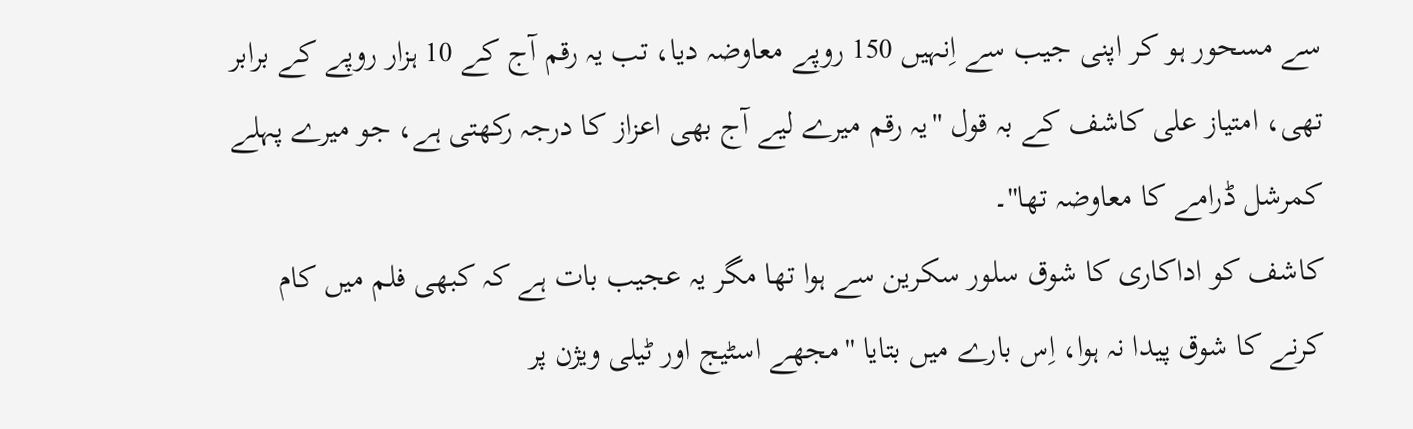سے مسحور ہو کر اپنی جیب سے اِنہیں 150 روپے معاوضہ دیا، تب یہ رقم آج کے 10 ہزار روپے کے برابر تھی، امتیاز علی کاشف کے بہ قول ''یہ رقم میرے لیے آج بھی اعزاز کا درجہ رکھتی ہے، جو میرے پہلے کمرشل ڈرامے کا معاوضہ تھا''۔
کاشف کو اداکاری کا شوق سلور سکرین سے ہوا تھا مگر یہ عجیب بات ہے کہ کبھی فلم میں کام کرنے کا شوق پیدا نہ ہوا، اِس بارے میں بتایا ''مجھے اسٹیج اور ٹیلی ویژن پر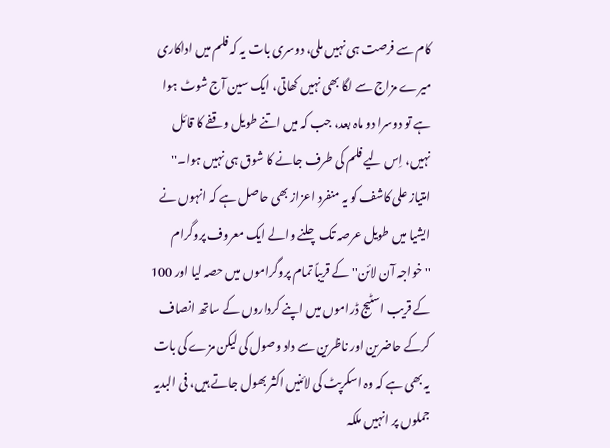کام سے فرصت ہی نہیں ملی، دوسری بات یہ کہ فلم میں اداکاری میرے مزاج سے لگا بھی نہیں کھاتی، ایک سین آج شوٹ ہوا ہے تو دوسرا دو ماہ بعد، جب کہ میں اتنے طویل وقفے کا قائل نہیں، اِس لیے فلم کی طرف جانے کا شوق ہی نہیں ہوا۔''
امتیاز علی کاشف کو یہ منفرد اعزاز بھی حاصل ہے کہ انہوں نے ایشیا میں طویل عرصہ تک چلنے والے ایک معروف پروگرام ''خواجہ آن لائن'' کے قریباً تمام پروگراموں میں حصہ لیا اور 100 کے قریب اسٹیج ڈراموں میں اپنے کرداروں کے ساتھ انصاف کرکے حاضرین اور ناظرین سے داد وصول کی لیکن مزے کی بات یہ بھی ہے کہ وہ اسکرپٹ کی لائنیں اکثر بھول جاتے ہیں، فی البدیہ جملوں پر انہیں ملکہ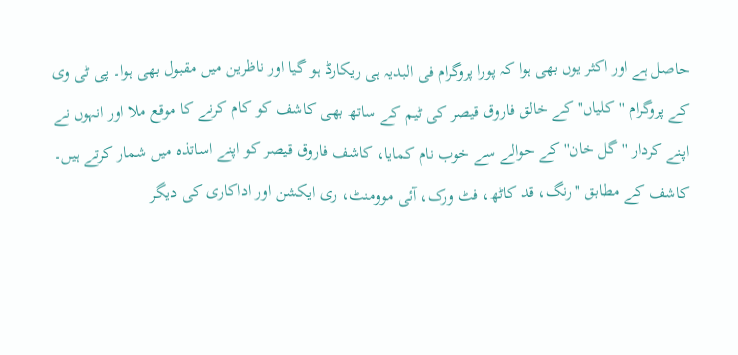حاصل ہے اور اکثر یوں بھی ہوا کہ پورا پروگرام فی البدیہ ہی ریکارڈ ہو گیا اور ناظرین میں مقبول بھی ہوا۔ پی ٹی وی کے پروگرام ''کلیاں'' کے خالق فاروق قیصر کی ٹیم کے ساتھ بھی کاشف کو کام کرنے کا موقع ملا اور انہوں نے اپنے کردار ''گل خان'' کے حوالے سے خوب نام کمایا، کاشف فاروق قیصر کو اپنے اساتذہ میں شمار کرتے ہیں۔
کاشف کے مطابق ''رنگ، قد کاٹھ، فٹ ورک، آئی موومنٹ، ری ایکشن اور اداکاری کی دیگر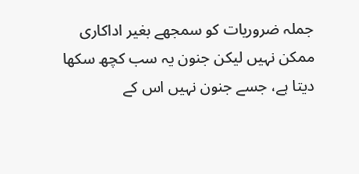جملہ ضروریات کو سمجھے بغیر اداکاری ممکن نہیں لیکن جنون یہ سب کچھ سکھا دیتا ہے، جسے جنون نہیں اس کے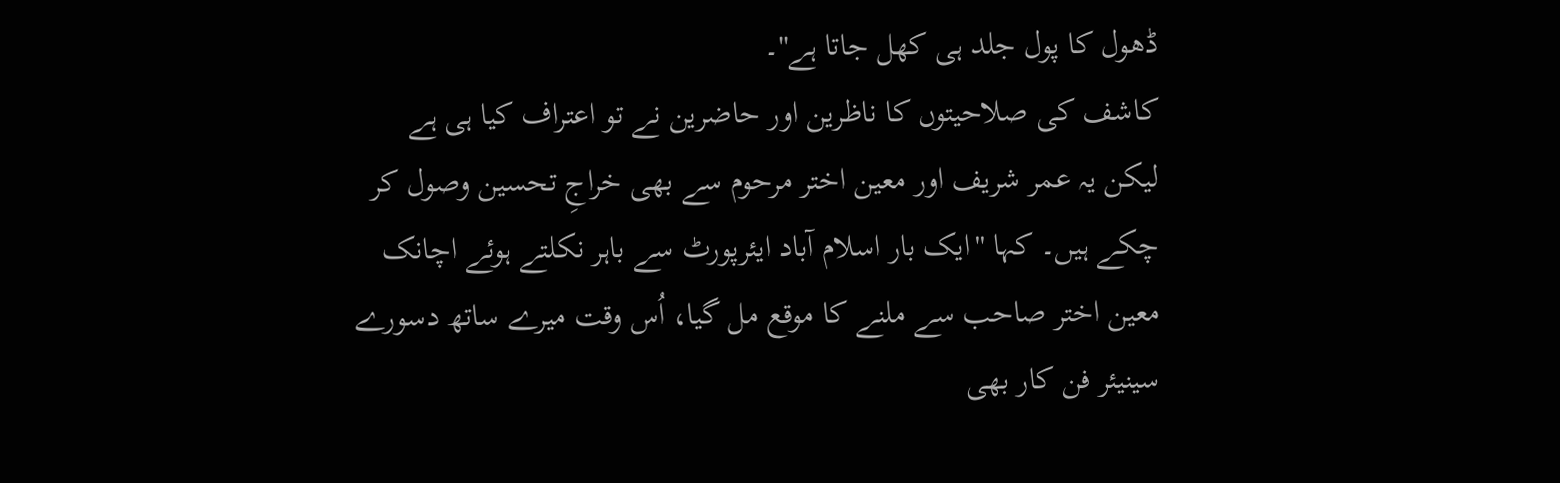ڈھول کا پول جلد ہی کھل جاتا ہے''۔
کاشف کی صلاحیتوں کا ناظرین اور حاضرین نے تو اعتراف کیا ہی ہے لیکن یہ عمر شریف اور معین اختر مرحوم سے بھی خراجِ تحسین وصول کر چکے ہیں۔ کہا ''ایک بار اسلام آباد ایئرپورٹ سے باہر نکلتے ہوئے اچانک معین اختر صاحب سے ملنے کا موقع مل گیا، اُس وقت میرے ساتھ دسورے سینیئر فن کار بھی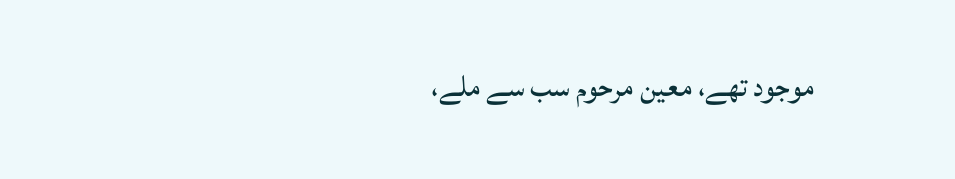موجود تھے، معین مرحوم سب سے ملے،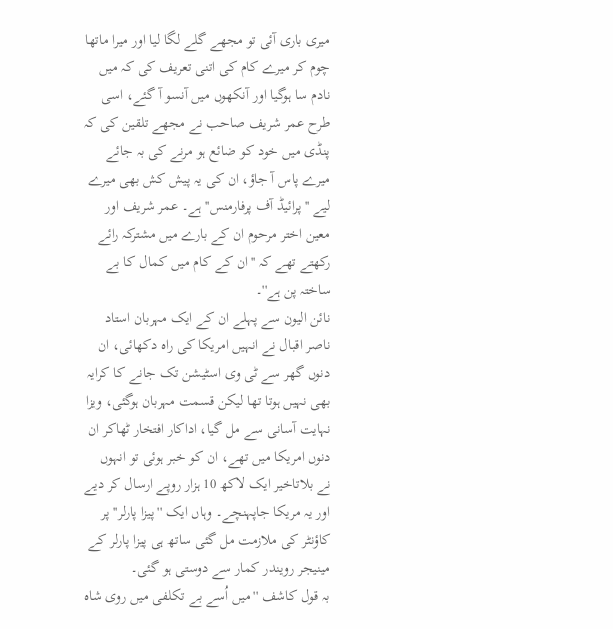میری باری آئی تو مجھے گلے لگا لیا اور میرا ماتھا چوم کر میرے کام کی اتنی تعریف کی کہ میں نادم سا ہوگیا اور آنکھوں میں آنسو آ گئے، اسی طرح عمر شریف صاحب نے مجھے تلقین کی کہ پنڈی میں خود کو ضائع ہو مرنے کی بہ جائے میرے پاس آ جاؤ، ان کی یہ پیش کش بھی میرے لیے ''پرائیڈ آف پرفارمنس'' ہے۔ عمر شریف اور معین اختر مرحوم ان کے بارے میں مشترکہ رائے رکھتے تھے کہ ''ان کے کام میں کمال کا بے ساختہ پن ہے''۔
نائن الیون سے پہلے ان کے ایک مہربان استاد ناصر اقبال نے انہیں امریکا کی راہ دکھائی، ان دنوں گھر سے ٹی وی اسٹیشن تک جانے کا کرایہ بھی نہیں ہوتا تھا لیکن قسمت مہربان ہوگئی، ویزا نہایت آسانی سے مل گیا، اداکار افتخار ٹھاکر ان دنوں امریکا میں تھے، ان کو خبر ہوئی تو انہوں نے بلاتاخیر ایک لاکھ 10 ہزار روپے ارسال کر دیے اور یہ مریکا جاپہنچے۔ وہاں ایک ''پیزا پارلر'' پر کاؤنٹر کی ملازمت مل گئی ساتھ ہی پیزا پارلر کے مینیجر رویندر کمار سے دوستی ہو گئی۔
بہ قول کاشف ''میں اُسے بے تکلفی میں روی شاہ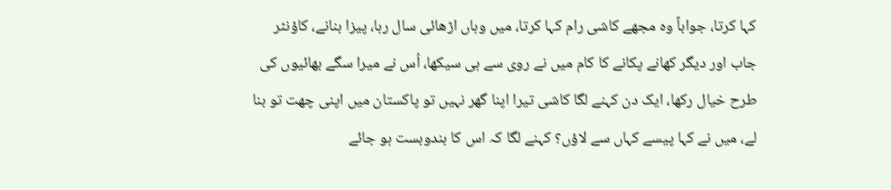کہا کرتا، جواباً وہ مجھے کاشی رام کہا کرتا، میں وہاں اڑھائی سال رہا، پیزا بنانے، کاؤنٹر جاب اور دیگر کھانے پکانے کا کام میں نے روی سے ہی سیکھا، اُس نے میرا سگے بھائیوں کی طرح خیال رکھا، ایک دن کہنے لگا کاشی تیرا اپنا گھر نہیں تو پاکستان میں اپنی چھت تو بنا لے، میں نے کہا پیسے کہاں سے لاؤں؟ کہنے لگا کہ اس کا بندوبست ہو جائے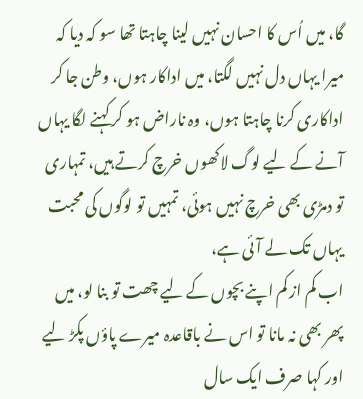گا، میں اُس کا احسان نہیں لینا چاہتا تھا سو کہ دیا کہ میرا یہاں دل نہیں لگتا، میں اداکار ہوں، وطن جا کر اداکاری کرنا چاہتا ہوں، وہ ناراض ہو کر کہنے لگا یہاں آنے کے لیے لوگ لاکھوں خرچ کرتے ہیں، تمہاری تو دمڑی بھی خرچ نہیں ہوئی، تمہیں تو لوگوں کی محبت یہاں تک لے آئی ہے،
اب کم از کم اپنے بچوں کے لیے چھت تو بنا لو، میں پھر بھی نہ مانا تو اس نے باقاعدہ میرے پاؤں پکڑ لیے اور کہا صرف ایک سال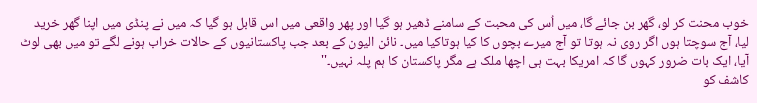خوب محنت کر لو، گھر بن جائے گا، میں اُس کی محبت کے سامنے ڈھیر ہو گیا اور پھر واقعی میں اس قابل ہو گیا کہ میں نے پنڈی میں اپنا گھر خرید لیا، آج سوچتا ہوں اگر روی نہ ہوتا تو آج میرے بچوں کا کیا ہوتاکیا میں۔ نائن الیون کے بعد جب پاکستانیوں کے حالات خراب ہونے لگے تو میں بھی لوٹ آیا، ایک بات ضرور کہوں گا کہ امریکا بہت ہی اچھا ملک ہے مگر پاکستان کا ہم پلہ نہیں۔''
کاشف کو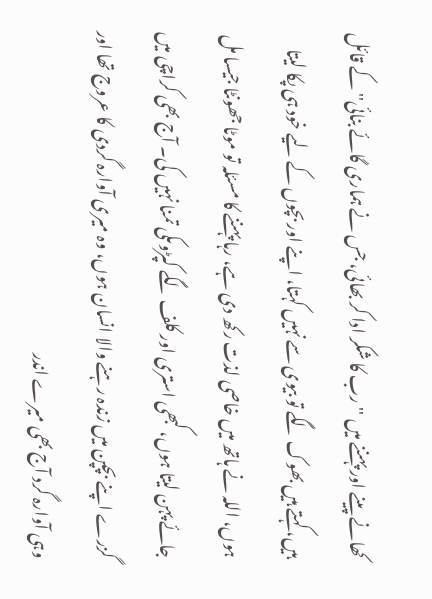کھانے پینے اور پہننے میں ''رب کا شکر ادا کر بھائی، جس نے ہماری گائے بنائی'' کے قائل ہیں، کہتے ہیں بھوک لگے تو بیوی سے نہیں کہتا، اپنے اور بچوں کے لیے خود ہی پکا لیتا ہوں، اللہ نے ہاتھ میں خاصی لذت رکھ دی ہے، رہا پہننے کا مسئلہ تو موٹا جھونٹا جیسا مل جائے پہن لیتا ہوں، کبھی استری اور کلف لگے کپڑوںکی تمنا نہیں کی۔ آج بھی کراچی میں گزرے اپنے بچپن میں زندہ رہنے والا انسان ہوں، وہ میری آوارہ گردی کا عروج تھا اور وہی آوارہ گرد آج بھی میرے اندر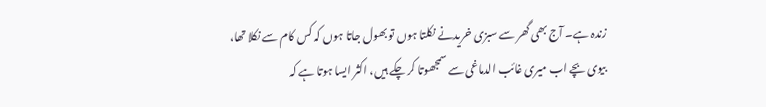زندہ ہے۔ آج بھی گھر سے سبزی خریدنے نکلتا ہوں تو بھول جاتا ہوں کہ کس کام سے نکلا تھا،
بیوی بچے اب میری غائب الدماغی سے سمجھوتا کر چکے ہیں، اکثر ایسا ہوتا ہے کہ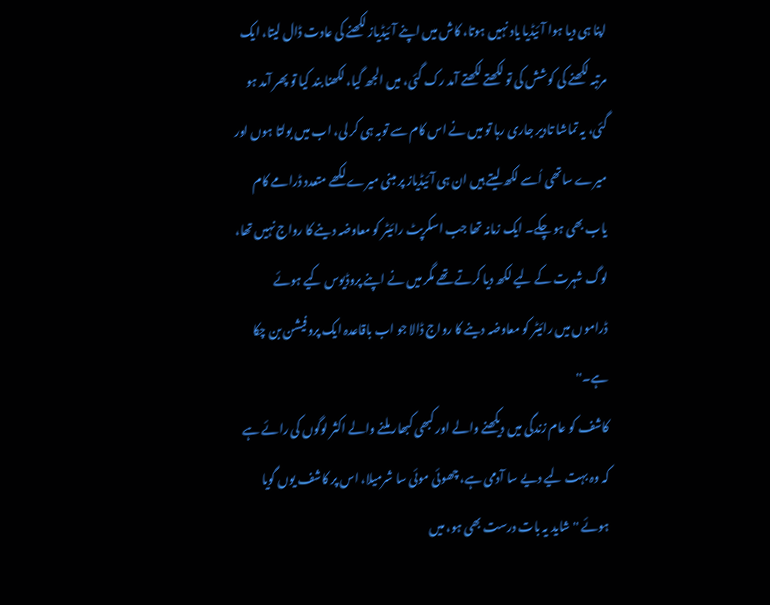اپنا ہی دیا ہوا آئیڈیا یاد نہیں ہوتا، کاش میں اپنے آئیڈیاز لکھنے کی عادت ڈال لیتا، ایک مرتبہ لکھنے کی کوشش کی تو لکھتے لکھتے آمد رک گئی، میں الجھ گیا، لکھنا بند کیا تو پھر آمد ہو گئی، یہ تماشا تادیر جاری رہا تو میں نے اس کام سے توبہ ہی کر لی، اب میں بولتا ہوں اور میرے ساتھی اُسے لکھ لیتے ہیں ان ہی آئیڈیاز پر مبنی میرے لکھے متعدد ڈرامے کام یاب بھی ہو چکے۔ ایک زمانہ تھا جب اسکرپٹ رائیٹر کو معاوضہ دینے کا رواج نہیں تھا، لوگ شہرت کے لیے لکھ دیا کرتے تھے مگر میں نے اپنے پروڈیوس کیے ہوئے ڈراموں میں رائیٹر کو معاوضہ دینے کا رواج ڈالا جو اب باقاعدہ ایک پروفیشن بن چکا ہے۔''
کاشف کو عام زندگی میں دیکھنے والے اور کبھی کبھار ملنے والے اکثر لوگوں کی رائے ہے کہ وہ بہت لیے دیے سا آدمی ہے، چھوئی موئی سا شرمیلا، اس پر کاشف یوں گویا ہوئے ''شاید یہ بات درست بھی ہو، میں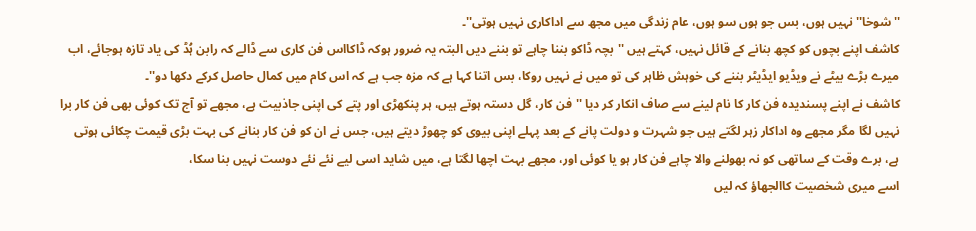''شوخا'' نہیں ہوں، بس جو ہوں سو ہوں، عام زندگی میں مجھ سے اداکاری نہیں ہوتی''۔
کاشف اپنے بچوں کو کچھ بنانے کے قائل نہیں، کہتے ہیں ''بچہ ڈاکو بننا چاہے تو بننے دیں البتہ یہ ضرور ہوکہ ڈاکااس فن کاری سے ڈالے کہ رابن ہُڈ کی یاد تازہ ہوجائے، اب میرے بڑے بیٹے نے ویڈیو ایڈیٹر بننے کی خوہش ظاہر کی تو میں نے نہیں روکا، بس اتنا کہا ہے کہ مزہ جب ہے کہ اس کام میں کمال حاصل کرکے دکھا دو''۔
کاشف نے اپنے پسندیدہ فن کار کا نام لینے سے صاف انکار کر دیا ''فن کار، گل دستہ ہوتے ہیں، ہر پنکھڑی اور پتے کی اپنی جاذبیت ہے، مجھے تو آج تک کوئی بھی فن کار برا نہیں لگا مگر مجھے وہ اداکار زہر لگتے ہیں جو شہرت و دولت پانے کے بعد پہلے اپنی بیوی کو چھوڑ دیتے ہیں، جس نے ان کو فن کار بنانے کی بہت بڑی قیمت چکائی ہوتی ہے، برے وقت کے ساتھی کو نہ بھولنے والا چاہے فن کار ہو یا کوئی اور، مجھے بہت اچھا لگتا ہے، میں شاید اسی لیے نئے نئے دوست نہیں بنا سکا،
اسے میری شخصیت کاالجھاؤ کہ لیں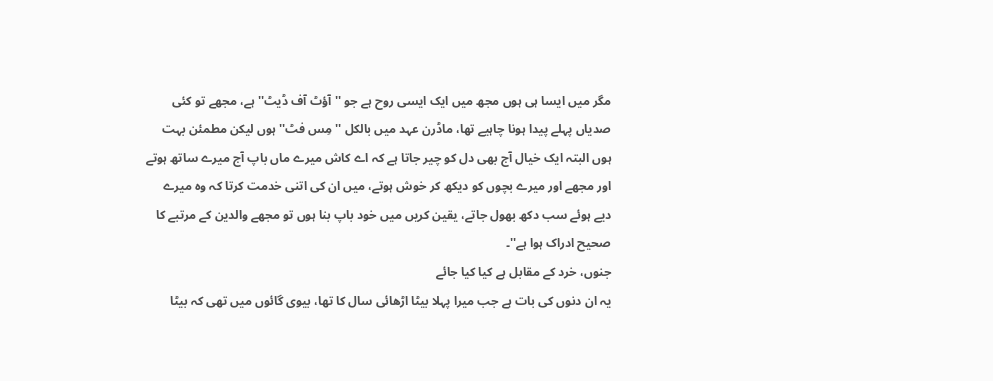مگر میں ایسا ہی ہوں مجھ میں ایک ایسی روح ہے جو ''آؤٹ آف ڈیٹ'' ہے، مجھے تو کئی صدیاں پہلے پیدا ہونا چاہیے تھا، ماڈرن عہد میں بالکل ''مِس فٹ'' ہوں لیکن مطمئن بہت ہوں البتہ ایک خیال آج بھی دل کو چیر جاتا ہے کہ اے کاش میرے ماں باپ آج میرے ساتھ ہوتے اور مجھے اور میرے بچوں کو دیکھ کر خوش ہوتے، میں ان کی اتنی خدمت کرتا کہ وہ میرے دیے ہوئے سب دکھ بھول جاتے، یقین کریں میں خود باپ بنا ہوں تو مجھے والدین کے مرتبے کا صحیح ادراک ہوا ہے''۔
جنوں، خرد کے مقابل ہے کیا کیا جائے
یہ ان دنوں کی بات ہے جب میرا پہلا بیٹا اڑھائی سال کا تھا، بیوی گائوں میں تھی کہ بیٹا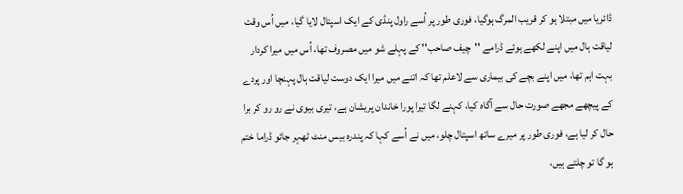ڈائریا میں مبتلا ہو کر قریب المرگ ہوگیا، فوری طور پر اُسے راول پنڈی کے ایک اسپتال لایا گیا، میں اُس وقت لیاقت ہال میں اپنے لکھے ہوئے ڈرامے ''چیف صاحب'' کے پہلے شو میں مصروف تھا، اُس میں میرا کردار بہت اہم تھا، میں اپنے بچے کی بیماری سے لاعلم تھا کہ اتنے میں میرا ایک دوست لیاقت ہال پہنچا اور پردے کے پیچھے مجھے صورت حال سے آگاہ کیا، کہنے لگا تیرا پورا خاندان پریشان ہے، تیری بیوی نے رو رو کر برا حال کر لیا ہے، فوری طور پر میرے ساتھ اسپتال چلو، میں نے اُسے کہا کہ پندرہ بیس منٹ ٹھہر جائو ڈراما ختم ہو گا تو چلتے ہیں،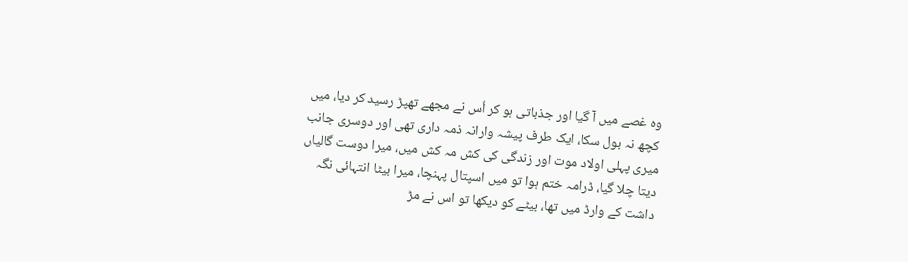وہ غصے میں آ گیا اور جذباتی ہو کر اُس نے مجھے تھپڑ رسید کر دیا، میں کچھ نہ بول سکا، ایک طرف پیشہ وارانہ ذمہ داری تھی اور دوسری جانب میری پہلی اولاد موت اور زندگی کی کش مہ کش میں، میرا دوست گالیاں دیتا چلا گیا، ڈرامہ ختم ہوا تو میں اسپتال پہنچا، میرا بیٹا انتہائی نگہ داشت کے وارڈ میں تھا، بیٹے کو دیکھا تو اس نے مڑ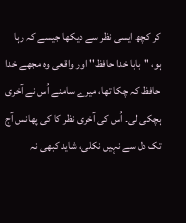کر کچھ ایسی نظر سے دیکھا جیسے کہ رہا ہو، ''بابا خدا حافظ'' اور واقعی وہ مجھے خدا حافظ کہ چکا تھا، میرے سامنے اُس نے آخری ہچکی لی۔ اُس کی آخری نظر کا کی پھانس آج تک دل سے نہیں نکلی، شاید کبھی نہ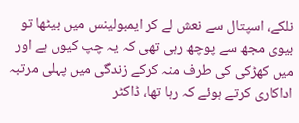نلکے، اسپتال سے نعش لے کر ایمبولینس میں بیٹھا تو بیوی مجھ سے پوچھ رہی تھی کہ یہ چپ کیوں ہے اور میں کھڑکی کی طرف منہ کرکے زندگی میں پہلی مرتبہ اداکاری کرتے ہوئے کہ رہا تھا، ڈاکٹر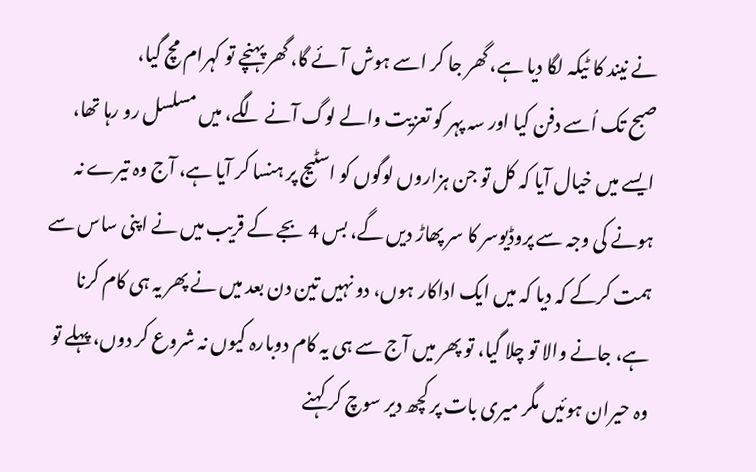نے نیند کا ٹیکہ لگا دیا ہے، گھر جا کر اسے ہوش آئے گا، گھر پہنچے تو کہرام مچ گیا،
صبح تک اُسے دفن کیا اور سہ پہر کو تعزیت والے لوگ آنے لگے، میں مسلسل رو رہا تھا، ایسے میں خیال آیا کہ کل تو جن ہزاروں لوگوں کو اسٹیج پر ہنسا کر آیا ہے، آج وہ تیرے نہ ہونے کی وجہ سے پروڈیوسر کا سر پھاڑ دیں گے، بس 4 بجے کے قریب میں نے اپنی ساس سے ہمت کرکے کہ دیا کہ میں ایک اداکار ہوں، دو نہیں تین دن بعد میں نے پھر یہ ہی کام کرنا ہے، جانے والا تو چلا گیا، تو پھر میں آج سے ہی یہ کام دوبارہ کیوں نہ شروع کر دوں، پہلے تو وہ حیران ہوئیں مگر میری بات پر کچھ دیر سوچ کر کہنے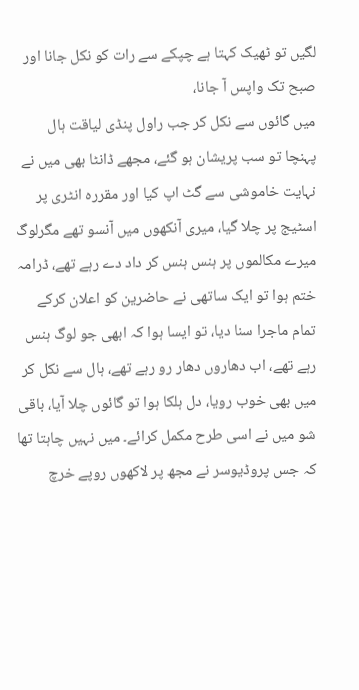لگیں تو ٹھیک کہتا ہے چپکے سے رات کو نکل جانا اور صبح تک واپس آ جانا،
میں گائوں سے نکل کر جب راول پنڈی لیاقت ہال پہنچا تو سب پریشان ہو گئے، مجھے ڈانٹا بھی میں نے نہایت خاموشی سے گٹ اپ کیا اور مقررہ انٹری پر اسٹیج پر چلا گیا، میری آنکھوں میں آنسو تھے مگرلوگ میرے مکالموں پر ہنس ہنس کر داد دے رہے تھے، ڈرامہ ختم ہوا تو ایک ساتھی نے حاضرین کو اعلان کرکے تمام ماجرا سنا دیا، تو ایسا ہوا کہ ابھی جو لوگ ہنس رہے تھے، اب دھاروں دھار رو رہے تھے، ہال سے نکل کر میں بھی خوب رویا، دل ہلکا ہوا تو گائوں چلا آیا، باقی شو میں نے اسی طرح مکمل کرائے۔ میں نہیں چاہتا تھا کہ جس پروڈیوسر نے مجھ پر لاکھوں روپے خرچ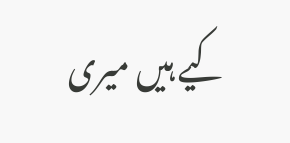کیے ہیں میری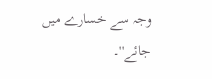وجہ سے خسارے میں جائے''۔